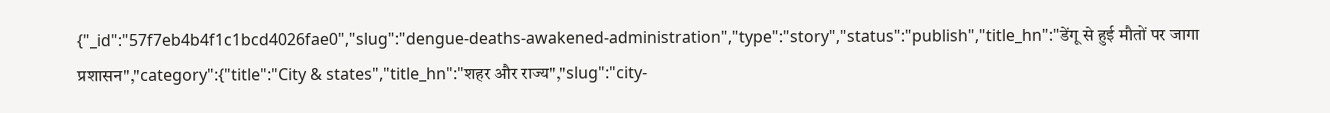{"_id":"57f7eb4b4f1c1bcd4026fae0","slug":"dengue-deaths-awakened-administration","type":"story","status":"publish","title_hn":"डेंगू से हुई मौतों पर जागा प्रशासन","category":{"title":"City & states","title_hn":"शहर और राज्य","slug":"city-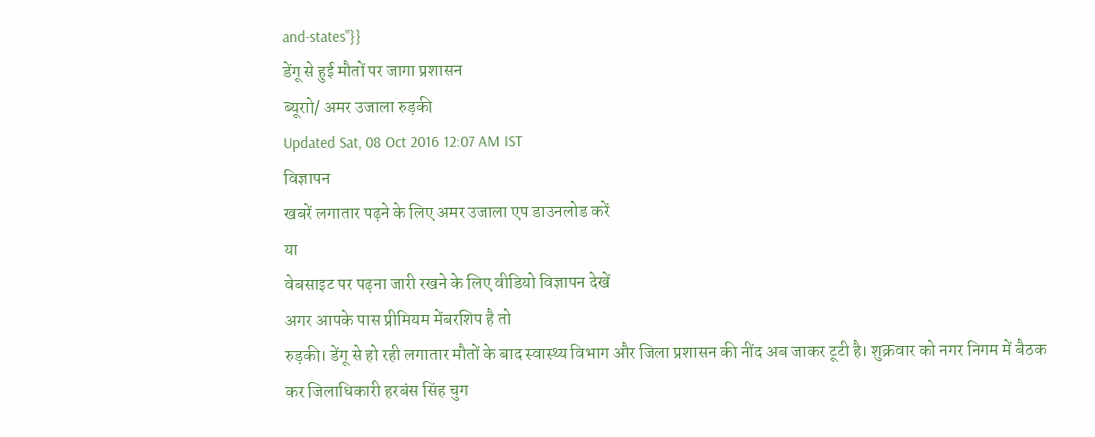and-states"}}
डेंगू से हुई मौतों पर जागा प्रशासन
ब्यूराो/ अमर उजाला रुड़की
Updated Sat, 08 Oct 2016 12:07 AM IST
विज्ञापन
खबरें लगातार पढ़ने के लिए अमर उजाला एप डाउनलोड करें
या
वेबसाइट पर पढ़ना जारी रखने के लिए वीडियो विज्ञापन देखें
अगर आपके पास प्रीमियम मेंबरशिप है तो
रुड़की। डेंगू से हो रही लगातार मौतों के बाद स्वास्थ्य विभाग और जिला प्रशासन की नींद अब जाकर टूटी है। शुक्रवार को नगर निगम में बैठक कर जिलाधिकारी हरबंस सिंह चुग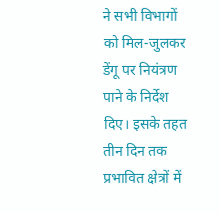ने सभी विभागों को मिल-जुलकर डेंगू पर नियंत्रण पाने के निर्देश दिए। इसके तहत तीन दिन तक प्रभावित क्षेत्रों में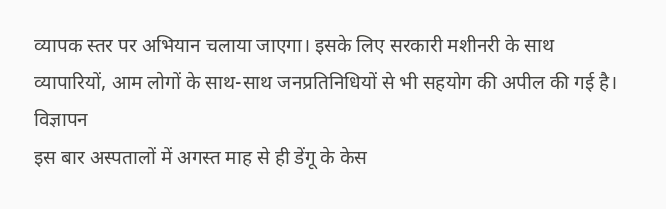व्यापक स्तर पर अभियान चलाया जाएगा। इसके लिए सरकारी मशीनरी के साथ व्यापारियों, आम लोगों के साथ-साथ जनप्रतिनिधियों से भी सहयोग की अपील की गई है।
विज्ञापन
इस बार अस्पतालों में अगस्त माह से ही डेंगू के केस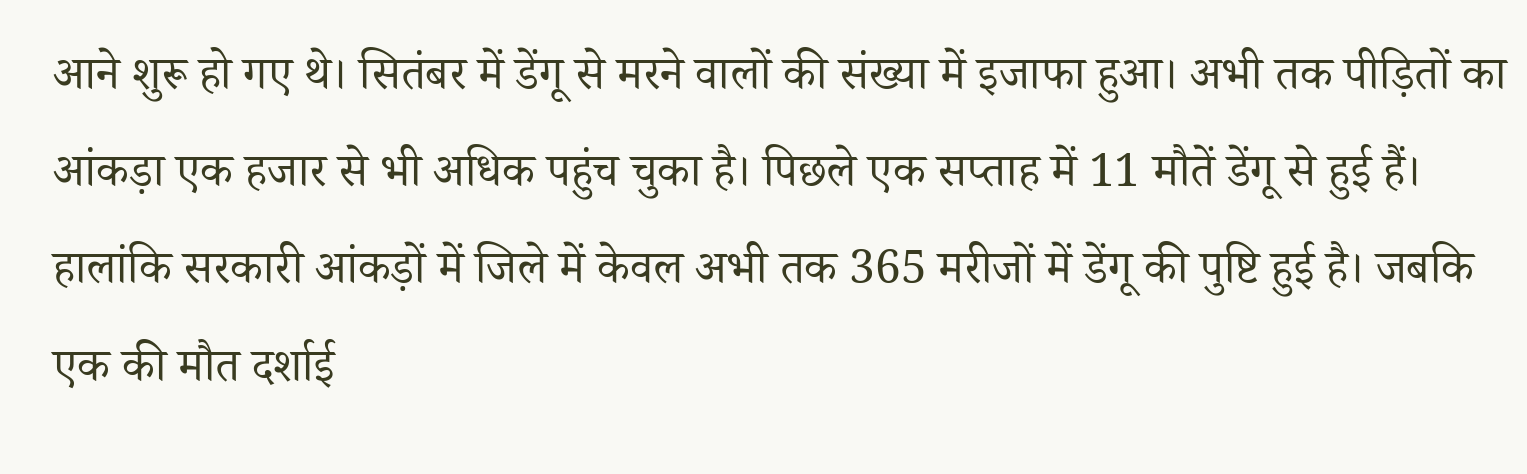आने शुरू हो गए थे। सितंबर में डेंगू से मरने वालों की संख्या में इजाफा हुआ। अभी तक पीड़ितों का आंकड़ा एक हजार से भी अधिक पहुंच चुका है। पिछले एक सप्ताह में 11 मौतें डेंगू से हुई हैं। हालांकि सरकारी आंकड़ों में जिले में केवल अभी तक 365 मरीजों में डेंगू की पुष्टि हुई है। जबकि एक की मौत दर्शाई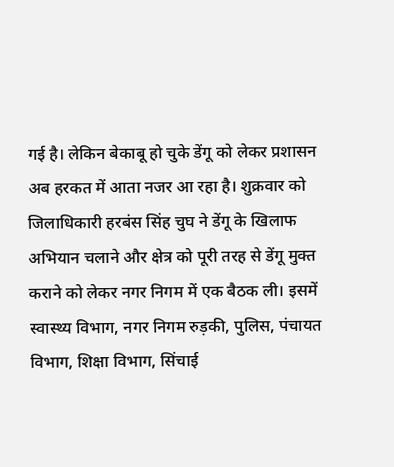गई है। लेकिन बेकाबू हो चुके डेंगू को लेकर प्रशासन अब हरकत में आता नजर आ रहा है। शुक्रवार को जिलाधिकारी हरबंस सिंह चुघ ने डेंगू के खिलाफ अभियान चलाने और क्षेत्र को पूरी तरह से डेंगू मुक्त कराने को लेकर नगर निगम में एक बैठक ली। इसमें स्वास्थ्य विभाग, नगर निगम रुड़की, पुलिस, पंचायत विभाग, शिक्षा विभाग, सिंचाई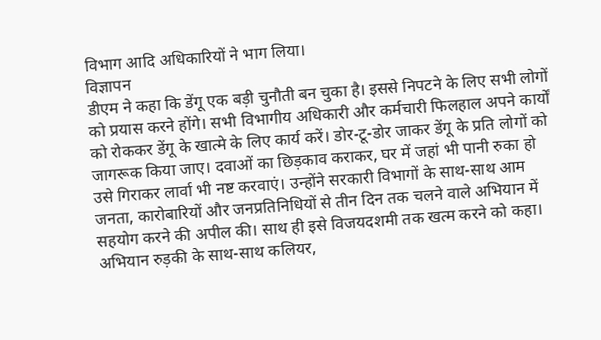विभाग आदि अधिकारियों ने भाग लिया।
विज्ञापन
डीएम ने कहा कि डेंगू एक बड़ी चुनौती बन चुका है। इससे निपटने के लिए सभी लोगों को प्रयास करने होंगे। सभी विभागीय अधिकारी और कर्मचारी फिलहाल अपने कार्यों को रोककर डेंगू के खात्मे के लिए कार्य करें। डोर-टू-डोर जाकर डेंगू के प्रति लोगों को जागरूक किया जाए। दवाओं का छिड़काव कराकर, घर में जहां भी पानी रुका हो उसे गिराकर लार्वा भी नष्ट करवाएं। उन्होंने सरकारी विभागों के साथ-साथ आम जनता, कारोबारियों और जनप्रतिनिधियों से तीन दिन तक चलने वाले अभियान में सहयोग करने की अपील की। साथ ही इसे विजयदशमी तक खत्म करने को कहा। अभियान रुड़की के साथ-साथ कलियर,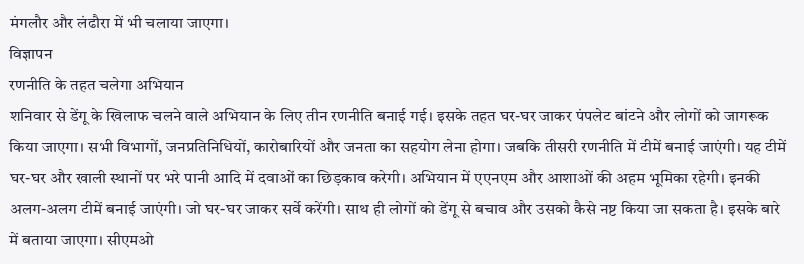मंगलौर और लंढौरा में भी चलाया जाएगा।
विज्ञापन
रणनीति के तहत चलेगा अभियान
शनिवार से डेंगू के खिलाफ चलने वाले अभियान के लिए तीन रणनीति बनाई गई। इसके तहत घर-घर जाकर पंपलेट बांटने और लोगों को जागरूक किया जाएगा। सभी विभागों, जनप्रतिनिधियों, कारोबारियों और जनता का सहयोग लेना होगा। जबकि तीसरी रणनीति में टीमें बनाई जाएंगी। यह टीमें घर-घर और खाली स्थानों पर भरे पानी आदि में दवाओं का छिड़काव करेगी। अभियान में एएनएम और आशाओं की अहम भूमिका रहेगी। इनकी अलग-अलग टीमें बनाई जाएंगी। जो घर-घर जाकर सर्वे करेंगी। साथ ही लोगों को डेंगू से बचाव और उसको कैसे नष्ट किया जा सकता है। इसके बारे में बताया जाएगा। सीएमओ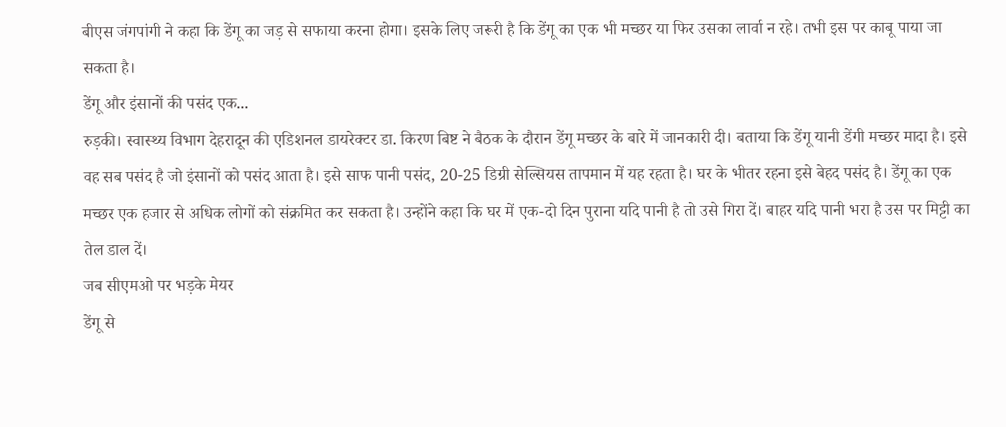बीएस जंगपांगी ने कहा कि डेंगू का जड़ से सफाया करना होगा। इसके लिए जरूरी है कि डेंगू का एक भी मच्छर या फिर उसका लार्वा न रहे। तभी इस पर काबू पाया जा सकता है।
डेंगू और इंसानों की पसंद एक...
रुड़की। स्वास्थ्य विभाग देहरादून की एडिशनल डायरेक्टर डा. किरण बिष्ट ने बैठक के दौरान डेंगू मच्छर के बारे में जानकारी दी। बताया कि डेंगू यानी डेंगी मच्छर मादा है। इसे वह सब पसंद है जो इंसानों को पसंद आता है। इसे साफ पानी पसंद, 20-25 डिग्री सेल्सियस तापमान में यह रहता है। घर के भीतर रहना इसे बेहद पसंद है। डेंगू का एक मच्छर एक हजार से अधिक लोगों को संक्रमित कर सकता है। उन्होंने कहा कि घर में एक-दो दिन पुराना यदि पानी है तो उसे गिरा दें। बाहर यदि पानी भरा है उस पर मिट्टी का तेल डाल दें।
जब सीएमओ पर भड़के मेयर
डेंगू से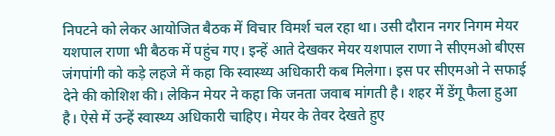निपटने को लेकर आयोजित बैठक में विचार विमर्श चल रहा था। उसी दौरान नगर निगम मेयर यशपाल राणा भी बैठक में पहुंच गए। इन्हें आते देखकर मेयर यशपाल राणा ने सीएमओ बीएस जंगपांगी को कड़े लहजे में कहा कि स्वास्थ्य अधिकारी कब मिलेगा। इस पर सीएमओ ने सफाई देने की कोशिश की। लेकिन मेयर ने कहा कि जनता जवाब मांगती है। शहर में डेंगू फैला हुआ है। ऐसे में उन्हें स्वास्थ्य अधिकारी चाहिए। मेयर के तेवर देखते हुए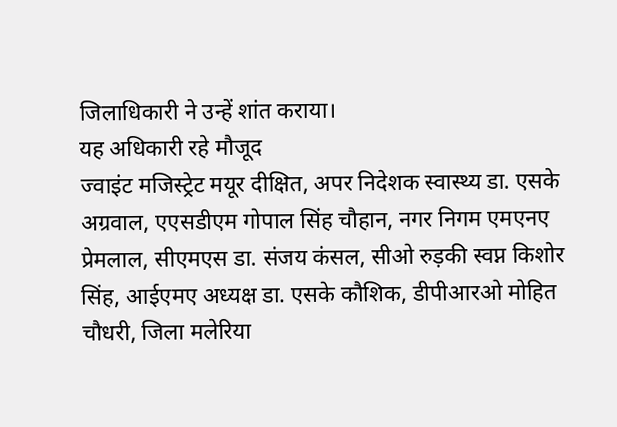जिलाधिकारी ने उन्हें शांत कराया।
यह अधिकारी रहे मौजूद
ज्वाइंट मजिस्ट्रेट मयूर दीक्षित, अपर निदेशक स्वास्थ्य डा. एसके अग्रवाल, एएसडीएम गोपाल सिंह चौहान, नगर निगम एमएनए प्रेमलाल, सीएमएस डा. संजय कंसल, सीओ रुड़की स्वप्न किशोर सिंह, आईएमए अध्यक्ष डा. एसके कौशिक, डीपीआरओ मोहित चौधरी, जिला मलेरिया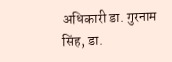अधिकारी डा. गुरनाम सिंह, डा.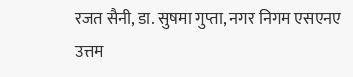रजत सैनी, डा. सुषमा गुप्ता, नगर निगम एसएनए उत्तम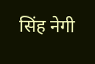सिंह नेगी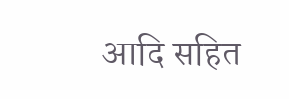आदि सहित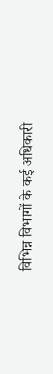विभिन्न विभागों के कई अधिकारी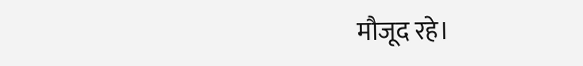मौजूद रहे।